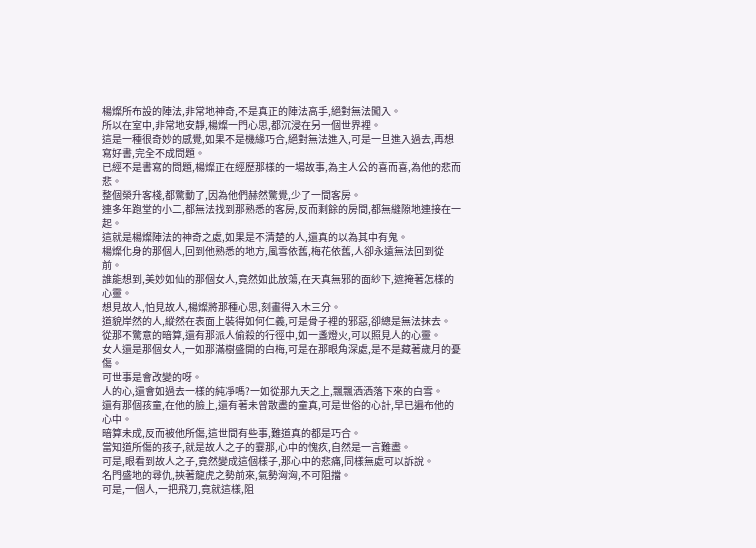楊燦所布設的陣法,非常地神奇,不是真正的陣法高手,絕對無法闖入。
所以在室中,非常地安靜,楊燦一門心思,都沉浸在另一個世界裡。
這是一種很奇妙的感覺,如果不是機緣巧合,絕對無法進入,可是一旦進入過去,再想寫好書,完全不成問題。
已經不是書寫的問題,楊燦正在經歷那樣的一場故事,為主人公的喜而喜,為他的悲而悲。
整個榮升客棧,都驚動了,因為他們赫然驚覺,少了一間客房。
連多年跑堂的小二,都無法找到那熟悉的客房,反而剩餘的房間,都無縫隙地連接在一起。
這就是楊燦陣法的神奇之處,如果是不清楚的人,還真的以為其中有鬼。
楊燦化身的那個人,回到他熟悉的地方,風雪依舊,梅花依舊,人卻永遠無法回到從前。
誰能想到,美妙如仙的那個女人,竟然如此放蕩,在天真無邪的面紗下,遮掩著怎樣的心靈。
想見故人,怕見故人,楊燦將那種心思,刻畫得入木三分。
道貌岸然的人,縱然在表面上裝得如何仁義,可是骨子裡的邪惡,卻總是無法抹去。
從那不驚意的暗算,還有那派人偷殺的行徑中,如一盞燈火,可以照見人的心靈。
女人還是那個女人,一如那滿樹盛開的白梅,可是在那眼角深處,是不是藏著歲月的憂傷。
可世事是會改變的呀。
人的心,還會如過去一樣的純凈嗎?一如從那九天之上,飄飄洒洒落下來的白雪。
還有那個孩童,在他的臉上,還有著未曾散盡的童真,可是世俗的心計,早已遍布他的心中。
暗算未成,反而被他所傷,這世間有些事,難道真的都是巧合。
當知道所傷的孩子,就是故人之子的霎那,心中的愧疚,自然是一言難盡。
可是,眼看到故人之子,竟然變成這個樣子,那心中的悲痛,同樣無處可以訴說。
名門盛地的尋仇,挾著龍虎之勢前來,氣勢洶洶,不可阻擋。
可是,一個人,一把飛刀,竟就這樣,阻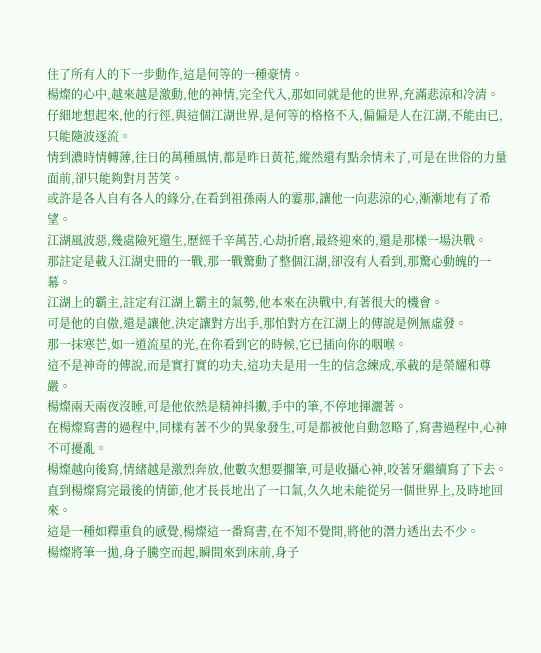住了所有人的下一步動作,這是何等的一種豪情。
楊燦的心中,越來越是激動,他的神情,完全代入,那如同就是他的世界,充滿悲涼和冷清。
仔細地想起來,他的行徑,與這個江湖世界,是何等的格格不入,偏偏是人在江湖,不能由已,只能隨波逐流。
情到濃時情轉薄,往日的萬種風情,都是昨日黃花,縱然還有點余情未了,可是在世俗的力量面前,卻只能夠對月苦笑。
或許是各人自有各人的緣分,在看到祖孫兩人的霎那,讓他一向悲涼的心,漸漸地有了希望。
江湖風波惡,幾處險死還生,歷經千辛萬苦,心劫折磨,最終迎來的,還是那樣一場決戰。
那註定是載入江湖史冊的一戰,那一戰驚動了整個江湖,卻沒有人看到,那驚心動魄的一幕。
江湖上的霸主,註定有江湖上霸主的氣勢,他本來在決戰中,有著很大的機會。
可是他的自傲,還是讓他,決定讓對方出手,那怕對方在江湖上的傳說是例無虛發。
那一抹寒芒,如一道流星的光,在你看到它的時候,它已插向你的咽喉。
這不是神奇的傳說,而是實打實的功夫,這功夫是用一生的信念練成,承載的是榮耀和尊嚴。
楊燦兩天兩夜沒睡,可是他依然是精神抖擻,手中的筆,不停地揮灑著。
在楊燦寫書的過程中,同樣有著不少的異象發生,可是都被他自動忽略了,寫書過程中,心神不可擾亂。
楊燦越向後寫,情緒越是激烈奔放,他數次想要擱筆,可是收攝心神,咬著牙繼續寫了下去。
直到楊燦寫完最後的情節,他才長長地出了一口氣,久久地未能從另一個世界上,及時地回來。
這是一種如釋重負的感覺,楊燦這一番寫書,在不知不覺間,將他的潛力透出去不少。
楊燦將筆一拋,身子騰空而起,瞬間來到床前,身子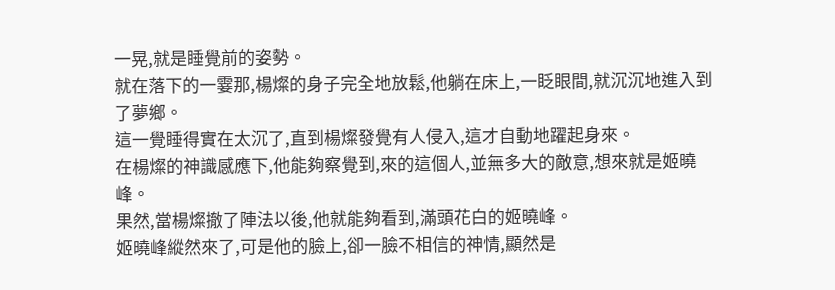一晃,就是睡覺前的姿勢。
就在落下的一霎那,楊燦的身子完全地放鬆,他躺在床上,一眨眼間,就沉沉地進入到了夢鄉。
這一覺睡得實在太沉了,直到楊燦發覺有人侵入,這才自動地躍起身來。
在楊燦的神識感應下,他能夠察覺到,來的這個人,並無多大的敵意,想來就是姬曉峰。
果然,當楊燦撤了陣法以後,他就能夠看到,滿頭花白的姬曉峰。
姬曉峰縱然來了,可是他的臉上,卻一臉不相信的神情,顯然是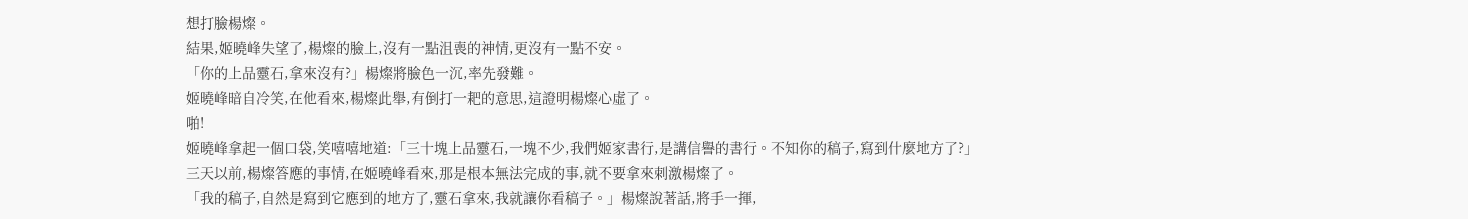想打臉楊燦。
結果,姬曉峰失望了,楊燦的臉上,沒有一點沮喪的神情,更沒有一點不安。
「你的上品靈石,拿來沒有?」楊燦將臉色一沉,率先發難。
姬曉峰暗自冷笑,在他看來,楊燦此舉,有倒打一耙的意思,這證明楊燦心虛了。
啪!
姬曉峰拿起一個口袋,笑嘻嘻地道:「三十塊上品靈石,一塊不少,我們姬家書行,是講信譽的書行。不知你的稿子,寫到什麼地方了?」
三天以前,楊燦答應的事情,在姬曉峰看來,那是根本無法完成的事,就不要拿來刺激楊燦了。
「我的稿子,自然是寫到它應到的地方了,靈石拿來,我就讓你看稿子。」楊燦說著話,將手一揮,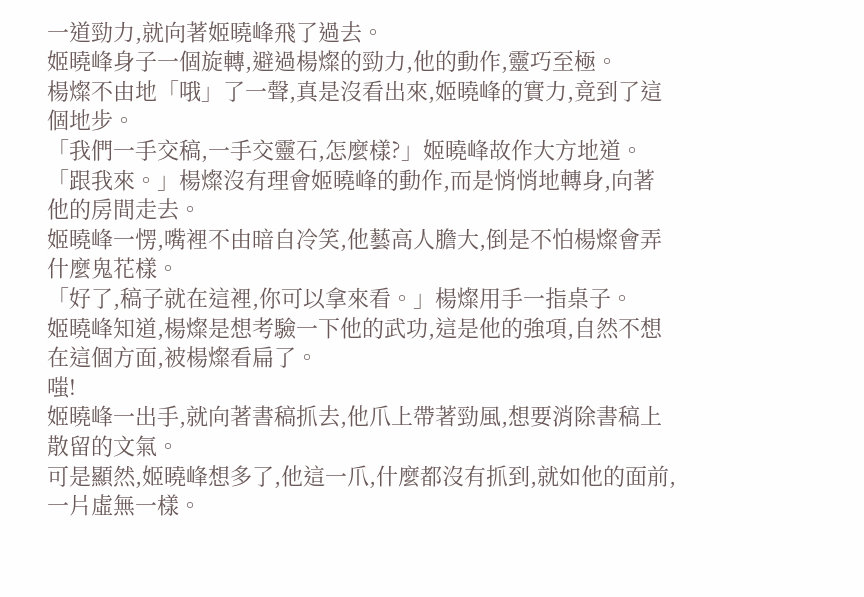一道勁力,就向著姬曉峰飛了過去。
姬曉峰身子一個旋轉,避過楊燦的勁力,他的動作,靈巧至極。
楊燦不由地「哦」了一聲,真是沒看出來,姬曉峰的實力,竟到了這個地步。
「我們一手交稿,一手交靈石,怎麼樣?」姬曉峰故作大方地道。
「跟我來。」楊燦沒有理會姬曉峰的動作,而是悄悄地轉身,向著他的房間走去。
姬曉峰一愣,嘴裡不由暗自冷笑,他藝高人膽大,倒是不怕楊燦會弄什麼鬼花樣。
「好了,稿子就在這裡,你可以拿來看。」楊燦用手一指桌子。
姬曉峰知道,楊燦是想考驗一下他的武功,這是他的強項,自然不想在這個方面,被楊燦看扁了。
嗤!
姬曉峰一出手,就向著書稿抓去,他爪上帶著勁風,想要消除書稿上散留的文氣。
可是顯然,姬曉峰想多了,他這一爪,什麼都沒有抓到,就如他的面前,一片虛無一樣。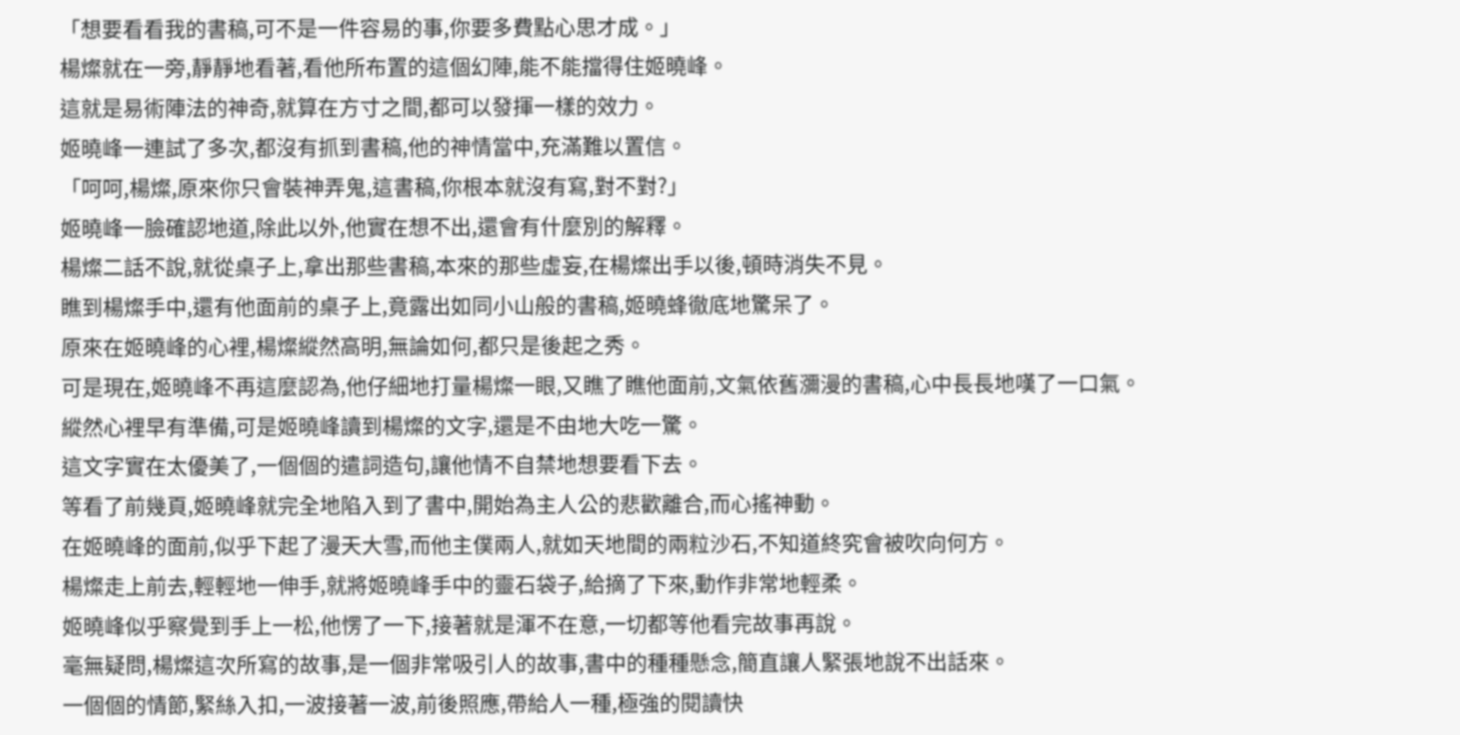「想要看看我的書稿,可不是一件容易的事,你要多費點心思才成。」
楊燦就在一旁,靜靜地看著,看他所布置的這個幻陣,能不能擋得住姬曉峰。
這就是易術陣法的神奇,就算在方寸之間,都可以發揮一樣的效力。
姬曉峰一連試了多次,都沒有抓到書稿,他的神情當中,充滿難以置信。
「呵呵,楊燦,原來你只會裝神弄鬼,這書稿,你根本就沒有寫,對不對?」
姬曉峰一臉確認地道,除此以外,他實在想不出,還會有什麼別的解釋。
楊燦二話不說,就從桌子上,拿出那些書稿,本來的那些虛妄,在楊燦出手以後,頓時消失不見。
瞧到楊燦手中,還有他面前的桌子上,竟露出如同小山般的書稿,姬曉蜂徹底地驚呆了。
原來在姬曉峰的心裡,楊燦縱然高明,無論如何,都只是後起之秀。
可是現在,姬曉峰不再這麼認為,他仔細地打量楊燦一眼,又瞧了瞧他面前,文氣依舊瀰漫的書稿,心中長長地嘆了一口氣。
縱然心裡早有準備,可是姬曉峰讀到楊燦的文字,還是不由地大吃一驚。
這文字實在太優美了,一個個的遣詞造句,讓他情不自禁地想要看下去。
等看了前幾頁,姬曉峰就完全地陷入到了書中,開始為主人公的悲歡離合,而心搖神動。
在姬曉峰的面前,似乎下起了漫天大雪,而他主僕兩人,就如天地間的兩粒沙石,不知道終究會被吹向何方。
楊燦走上前去,輕輕地一伸手,就將姬曉峰手中的靈石袋子,給摘了下來,動作非常地輕柔。
姬曉峰似乎察覺到手上一松,他愣了一下,接著就是渾不在意,一切都等他看完故事再說。
毫無疑問,楊燦這次所寫的故事,是一個非常吸引人的故事,書中的種種懸念,簡直讓人緊張地說不出話來。
一個個的情節,緊絲入扣,一波接著一波,前後照應,帶給人一種,極強的閱讀快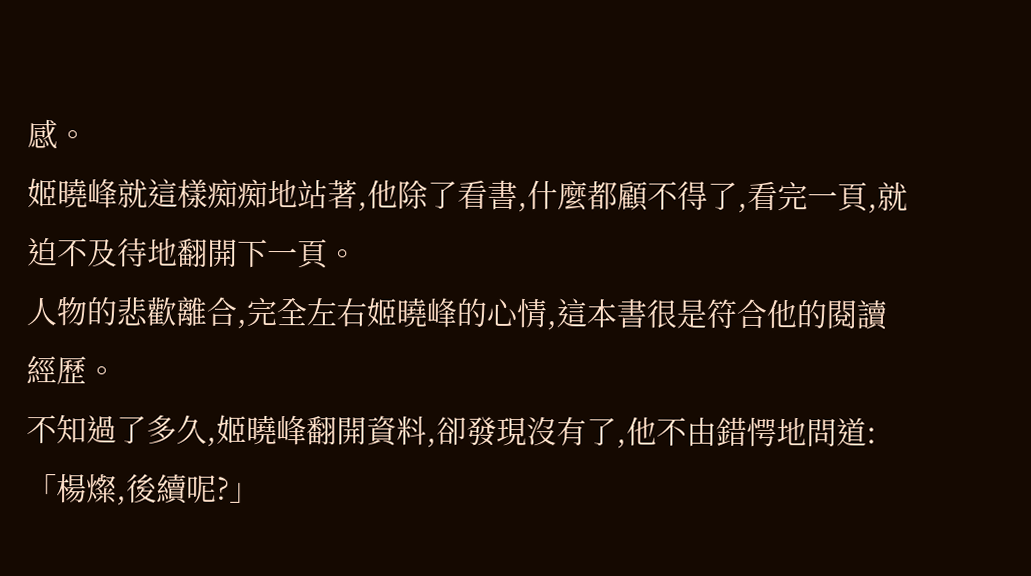感。
姬曉峰就這樣痴痴地站著,他除了看書,什麼都顧不得了,看完一頁,就迫不及待地翻開下一頁。
人物的悲歡離合,完全左右姬曉峰的心情,這本書很是符合他的閱讀經歷。
不知過了多久,姬曉峰翻開資料,卻發現沒有了,他不由錯愕地問道:「楊燦,後續呢?」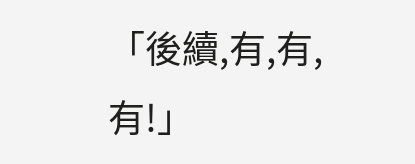「後續,有,有,有!」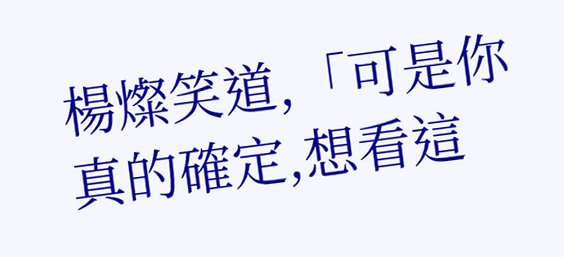楊燦笑道,「可是你真的確定,想看這